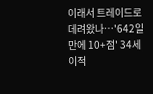이래서 트레이드로 데려왔나…'642일 만에 10+점' 34세 이적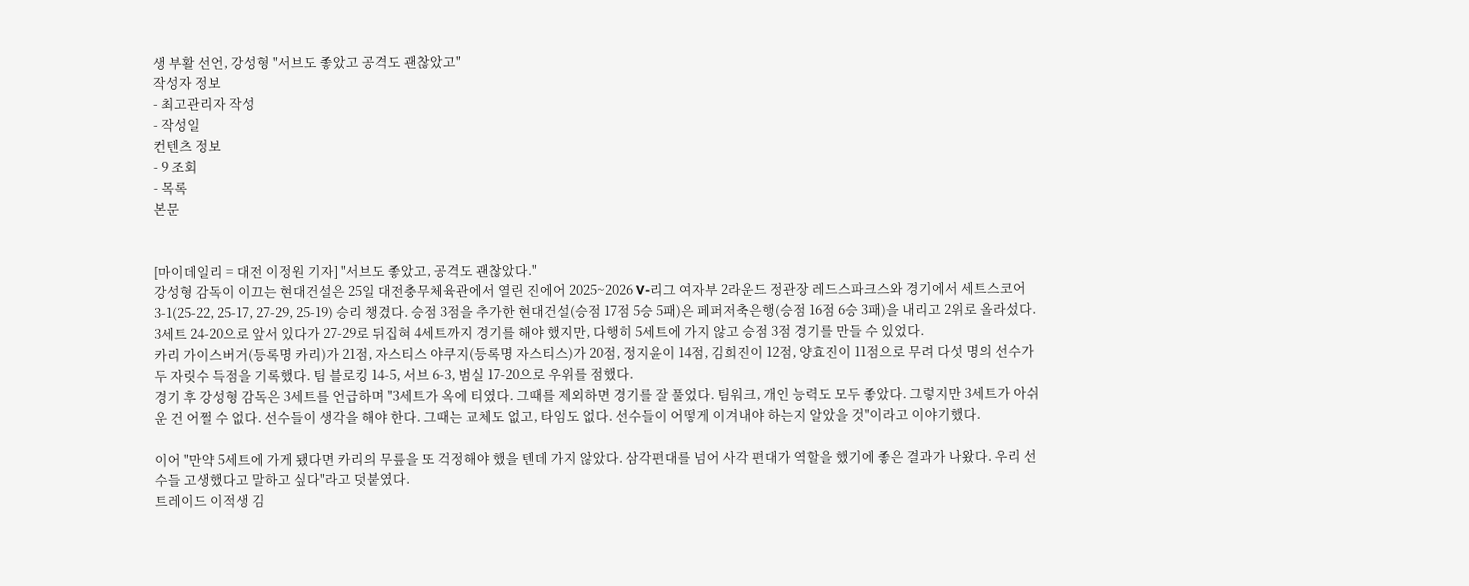생 부활 선언, 강성형 "서브도 좋았고 공격도 괜찮았고"
작성자 정보
- 최고관리자 작성
- 작성일
컨텐츠 정보
- 9 조회
- 목록
본문


[마이데일리 = 대전 이정원 기자] "서브도 좋았고, 공격도 괜찮았다."
강성형 감독이 이끄는 현대건설은 25일 대전충무체육관에서 열린 진에어 2025~2026 V-리그 여자부 2라운드 정관장 레드스파크스와 경기에서 세트스코어 3-1(25-22, 25-17, 27-29, 25-19) 승리 챙겼다. 승점 3점을 추가한 현대건설(승점 17점 5승 5패)은 페퍼저축은행(승점 16점 6승 3패)을 내리고 2위로 올라섰다.
3세트 24-20으로 앞서 있다가 27-29로 뒤집혀 4세트까지 경기를 해야 했지만, 다행히 5세트에 가지 않고 승점 3점 경기를 만들 수 있었다.
카리 가이스버거(등록명 카리)가 21점, 자스티스 야쿠지(등록명 자스티스)가 20점, 정지윤이 14점, 김희진이 12점, 양효진이 11점으로 무려 다섯 명의 선수가 두 자릿수 득점을 기록했다. 팀 블로킹 14-5, 서브 6-3, 범실 17-20으로 우위를 점했다.
경기 후 강성형 감독은 3세트를 언급하며 "3세트가 옥에 티였다. 그때를 제외하면 경기를 잘 풀었다. 팀워크, 개인 능력도 모두 좋았다. 그렇지만 3세트가 아쉬운 건 어쩔 수 없다. 선수들이 생각을 해야 한다. 그때는 교체도 없고, 타임도 없다. 선수들이 어떻게 이겨내야 하는지 알았을 것"이라고 이야기했다.

이어 "만약 5세트에 가게 됐다면 카리의 무릎을 또 걱정해야 했을 텐데 가지 않았다. 삼각편대를 넘어 사각 편대가 역할을 했기에 좋은 결과가 나왔다. 우리 선수들 고생했다고 말하고 싶다"라고 덧붙였다.
트레이드 이적생 김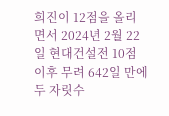희진이 12점을 올리면서 2024년 2월 22일 현대건설전 10점 이후 무려 642일 만에 두 자릿수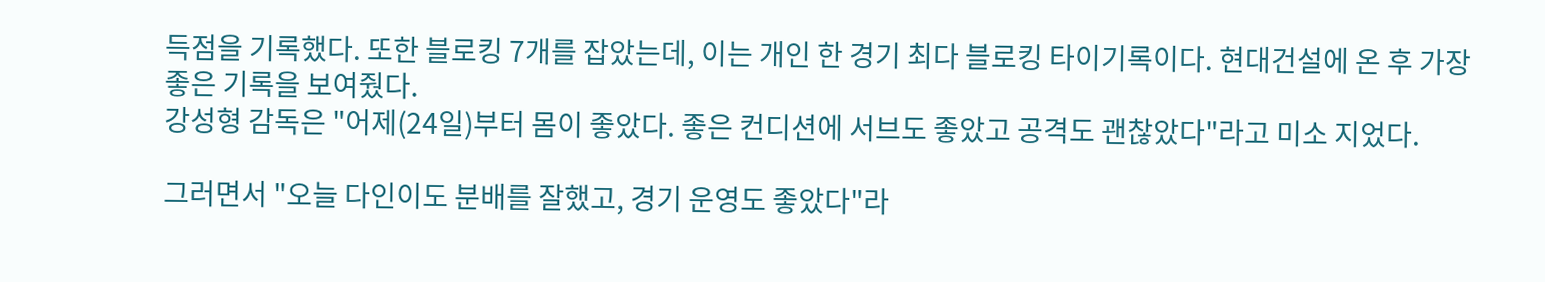득점을 기록했다. 또한 블로킹 7개를 잡았는데, 이는 개인 한 경기 최다 블로킹 타이기록이다. 현대건설에 온 후 가장 좋은 기록을 보여줬다.
강성형 감독은 "어제(24일)부터 몸이 좋았다. 좋은 컨디션에 서브도 좋았고 공격도 괜찮았다"라고 미소 지었다.

그러면서 "오늘 다인이도 분배를 잘했고, 경기 운영도 좋았다"라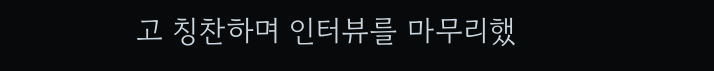고 칭찬하며 인터뷰를 마무리했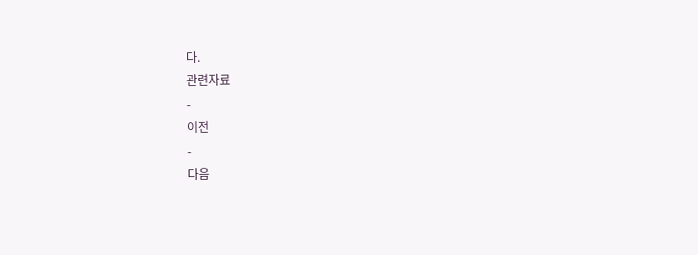다.
관련자료
-
이전
-
다음